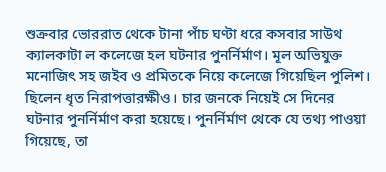শুক্রবার ভোররাত থেকে টানা পাঁচ ঘণ্টা ধরে কসবার সাউথ ক্যালকাটা ল কলেজে হল ঘটনার পুনর্নির্মাণ। মূল অভিযুক্ত মনোজিৎ সহ জইব ও প্রমিতকে নিয়ে কলেজে গিয়েছিল পুলিশ। ছিলেন ধৃত নিরাপত্তারক্ষীও। চার জনকে নিয়েই সে দিনের ঘটনার পুনর্নির্মাণ করা হয়েছে। পুনর্নির্মাণ থেকে যে তথ্য পাওয়া গিয়েছে, তা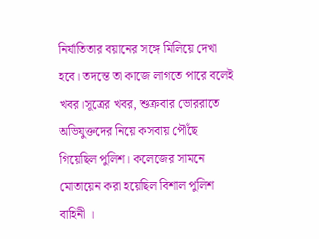নির্যাতিতার বয়ানের সঙ্গে মিলিয়ে দেখা হবে। তদন্তে তা কাজে লাগতে পারে বলেই খবর।সূত্রের খবর, শুক্রবার ভোররাতে অভিযুক্তদের নিয়ে কসবায় পৌঁছে গিয়েছিল পুলিশ। কলেজের সামনে মোতায়েন করা হয়েছিল বিশাল পুলিশ বাহিনী ।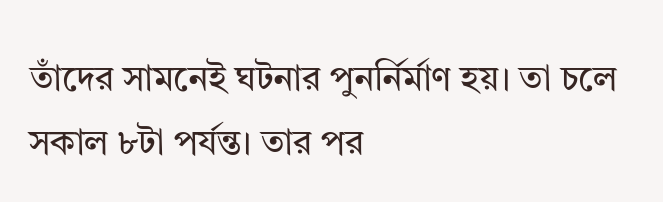তাঁদের সামনেই ঘটনার পুনর্নির্মাণ হয়। তা চলে সকাল ৮টা পর্যন্ত। তার পর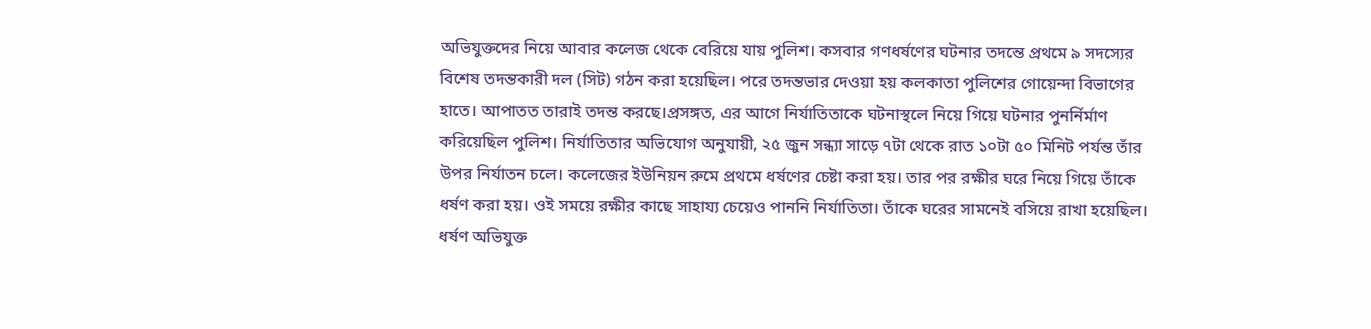অভিযুক্তদের নিয়ে আবার কলেজ থেকে বেরিয়ে যায় পুলিশ। কসবার গণধর্ষণের ঘটনার তদন্তে প্রথমে ৯ সদস্যের বিশেষ তদন্তকারী দল (সিট) গঠন করা হয়েছিল। পরে তদন্তভার দেওয়া হয় কলকাতা পুলিশের গোয়েন্দা বিভাগের হাতে। আপাতত তারাই তদন্ত করছে।প্রসঙ্গত, এর আগে নির্যাতিতাকে ঘটনাস্থলে নিয়ে গিয়ে ঘটনার পুনর্নির্মাণ করিয়েছিল পুলিশ। নির্যাতিতার অভিযোগ অনুযায়ী, ২৫ জুন সন্ধ্যা সাড়ে ৭টা থেকে রাত ১০টা ৫০ মিনিট পর্যন্ত তাঁর উপর নির্যাতন চলে। কলেজের ইউনিয়ন রুমে প্রথমে ধর্ষণের চেষ্টা করা হয়। তার পর রক্ষীর ঘরে নিয়ে গিয়ে তাঁকে ধর্ষণ করা হয়। ওই সময়ে রক্ষীর কাছে সাহায্য চেয়েও পাননি নির্যাতিতা। তাঁকে ঘরের সামনেই বসিয়ে রাখা হয়েছিল। ধর্ষণ অভিযুক্ত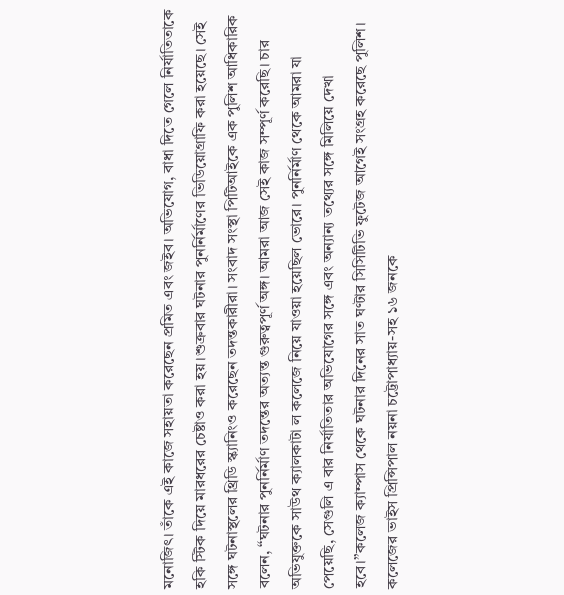মনোজিৎ। তাঁকে এই কাজে সহায়তা করেছেন প্রমিত এবং জইব। অভিযোগ, বাধা দিতে গেলে নির্যাতিতাকে হকি স্টিক দিয়ে মারধরের চেষ্টাও করা হয়।শুক্রবার ঘটনার পুনর্নির্মাণের ভিডিয়োগ্রাফি করা হয়েছে। সেই সঙ্গে ঘটনাস্থলের থ্রিডি স্ক্যানিংও করেছেন তদন্তকারীরা। সংবাদ সংস্থা পিটিআইকে এক পুলিশ আধিকারিক বলেন, ‘‘ঘটনার পুনর্নির্মাণ তদন্তের অত্যন্ত গুরুত্বপূর্ণ অঙ্গ। আমরা আজ সেই কাজ সম্পূর্ণ করেছি। চার অভিযুক্তকে সাউথ ক্যালকাটা ল কলেজে নিয়ে যাওয়া হয়েছিল ভোরে। পুনর্নির্মাণ থেকে আমরা যা পেয়েছি, সেগুলি এ বার নির্যাতিতার অভিযোগের সঙ্গে এবং অন্যান্য তথ্যের সঙ্গে মিলিয়ে দেখা হবে।’’কলেজ ক্যাম্পাস থেকে ঘটনার দিনের সাত ঘণ্টার সিসিটিভি ফুটেজ আগেই সংগ্রহ করেছে পুলিশ। কলেজের ভাইস প্রিন্সিপাল নয়না চট্টোপাধ্যায়-সহ ১৬ জনকে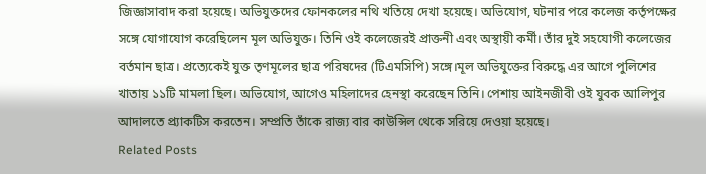জিজ্ঞাসাবাদ করা হয়েছে। অভিযুক্তদের ফোনকলের নথি খতিয়ে দেখা হয়েছে। অভিযোগ, ঘটনার পরে কলেজ কর্তৃপক্ষের সঙ্গে যোগাযোগ করেছিলেন মূল অভিযুক্ত। তিনি ওই কলেজেরই প্রাক্তনী এবং অস্থায়ী কর্মী। তাঁর দুই সহযোগী কলেজের বর্তমান ছাত্র। প্রত্যেকেই যুক্ত তৃণমূলের ছাত্র পরিষদের (টিএমসিপি) সঙ্গে।মূল অভিযুক্তের বিরুদ্ধে এর আগে পুলিশের খাতায় ১১টি মামলা ছিল। অভিযোগ, আগেও মহিলাদের হেনস্থা করেছেন তিনি। পেশায় আইনজীবী ওই যুবক আলিপুর আদালতে প্র্যাকটিস করতেন। সম্প্রতি তাঁকে রাজ্য বার কাউন্সিল থেকে সরিয়ে দেওয়া হয়েছে।
Related Posts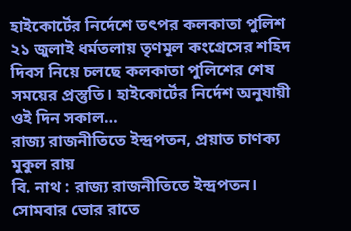হাইকোর্টের নির্দেশে তৎপর কলকাতা পুলিশ
২১ জুলাই ধর্মতলায় তৃণমূল কংগ্রেসের শহিদ দিবস নিয়ে চলছে কলকাতা পুলিশের শেষ সময়ের প্রস্তুতি। হাইকোর্টের নির্দেশ অনুযায়ী ওই দিন সকাল…
রাজ্য রাজনীতিতে ইন্দ্রপতন, প্রয়াত চাণক্য মুকুল রায়
বি. নাথ : রাজ্য রাজনীতিতে ইন্দ্রপতন। সোমবার ভোর রাতে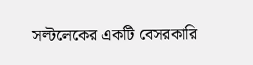সল্টলেকের একটি বেসরকারি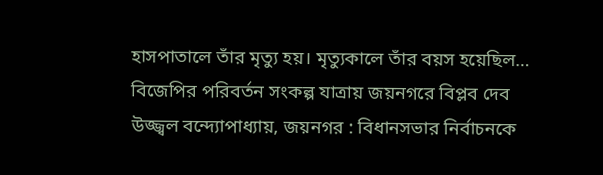হাসপাতালে তাঁর মৃত্যু হয়। মৃত্যুকালে তাঁর বয়স হয়েছিল…
বিজেপির পরিবর্তন সংকল্প যাত্রায় জয়নগরে বিপ্লব দেব
উজ্জ্বল বন্দ্যোপাধ্যায়, জয়নগর : বিধানসভার নির্বাচনকে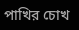পাখির চোখ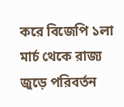করে বিজেপি ১লা মার্চ থেকে রাজ্য জুড়ে পরিবর্তন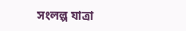সংলল্প যাত্রা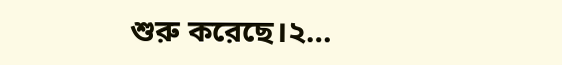শুরু করেছে।২…